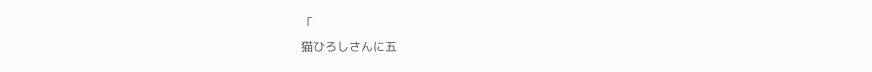「
猫ひろしさんに五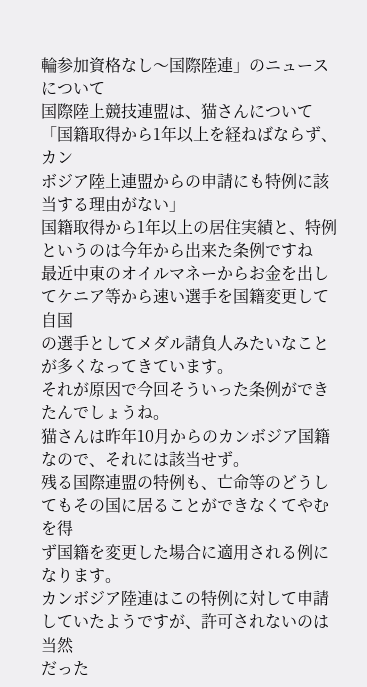輪参加資格なし〜国際陸連」のニュースについて
国際陸上競技連盟は、猫さんについて「国籍取得から1年以上を経ねばならず、カン
ボジア陸上連盟からの申請にも特例に該当する理由がない」
国籍取得から1年以上の居住実績と、特例というのは今年から出来た条例ですね
最近中東のオイルマネーからお金を出してケニア等から速い選手を国籍変更して自国
の選手としてメダル請負人みたいなことが多くなってきています。
それが原因で今回そういった条例ができたんでしょうね。
猫さんは昨年10月からのカンボジア国籍なので、それには該当せず。
残る国際連盟の特例も、亡命等のどうしてもその国に居ることができなくてやむを得
ず国籍を変更した場合に適用される例になります。
カンボジア陸連はこの特例に対して申請していたようですが、許可されないのは当然
だった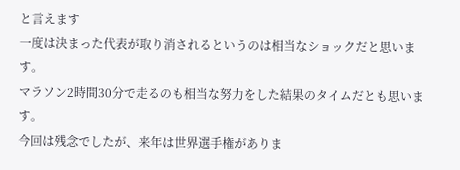と言えます
一度は決まった代表が取り消されるというのは相当なショックだと思います。
マラソン2時間30分で走るのも相当な努力をした結果のタイムだとも思います。
今回は残念でしたが、来年は世界選手権がありま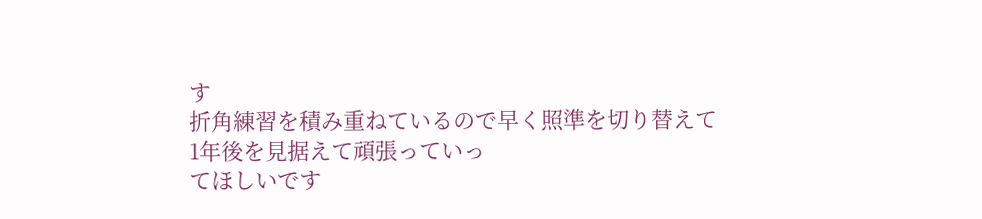す
折角練習を積み重ねているので早く照準を切り替えて1年後を見据えて頑張っていっ
てほしいです